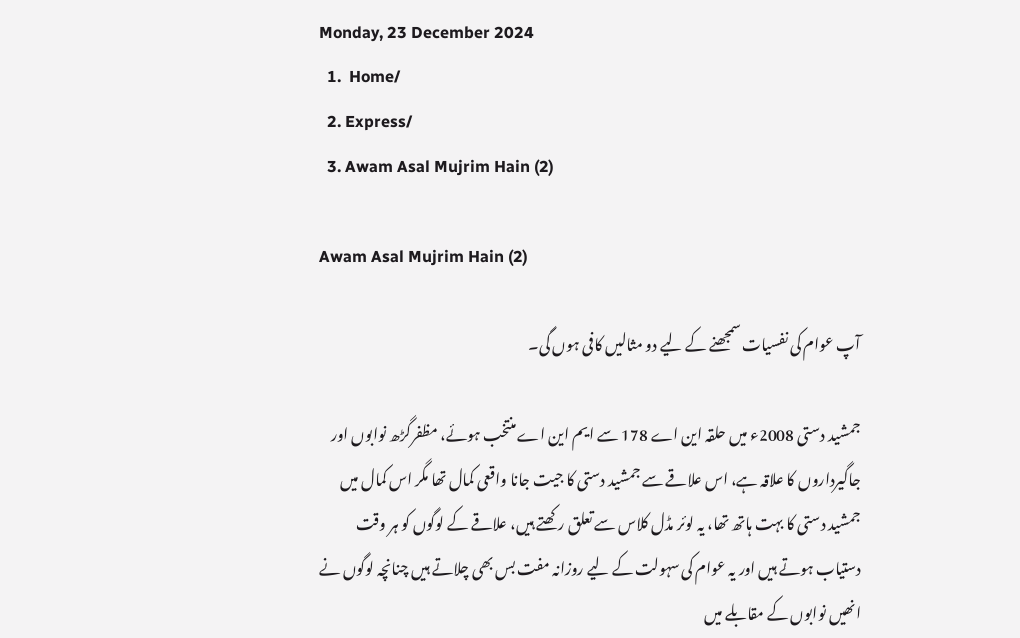Monday, 23 December 2024
  1.  Home/
  2. Express/
  3. Awam Asal Mujrim Hain (2)

Awam Asal Mujrim Hain (2)

آپ عوام کی نفسیات سمجھنے کے لیے دو مثالیں کافی ہوں گی۔

جمشید دستی 2008ء میں حلقہ این اے 178 سے ایم این اے منتخب ہوئے، مظفرگڑھ نوابوں اور جاگیرداروں کا علاقہ ہے، اس علاقے سے جمشید دستی کا جیت جانا واقعی کمال تھا مگر اس کمال میں جمشید دستی کا بہت ہاتھ تھا، یہ لوئر مڈل کلاس سے تعلق رکھتے ہیں، علاقے کے لوگوں کو ہر وقت دستیاب ہوتے ہیں اور یہ عوام کی سہولت کے لیے روزانہ مفت بس بھی چلاتے ہیں چنانچہ لوگوں نے انھیں نوابوں کے مقابلے میں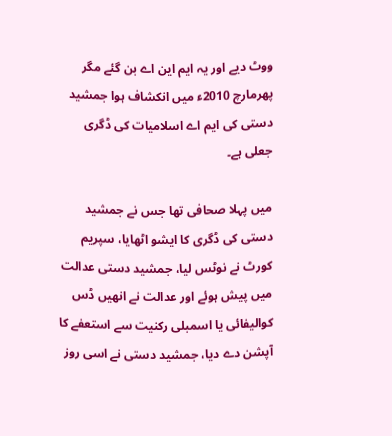ووٹ دیے اور یہ ایم این اے بن گئے مگر پھرمارچ 2010ء میں انکشاف ہوا جمشید دستی کی ایم اے اسلامیات کی ڈگری جعلی ہے۔

میں پہلا صحافی تھا جس نے جمشید دستی کی ڈگری کا ایشو اٹھایا، سپریم کورٹ نے نوٹس لیا، جمشید دستی عدالت میں پیش ہوئے اور عدالت نے انھیں ڈس کوالیفائی یا اسمبلی رکنیت سے استعفے کا آپشن دے دیا، جمشید دستی نے اسی روز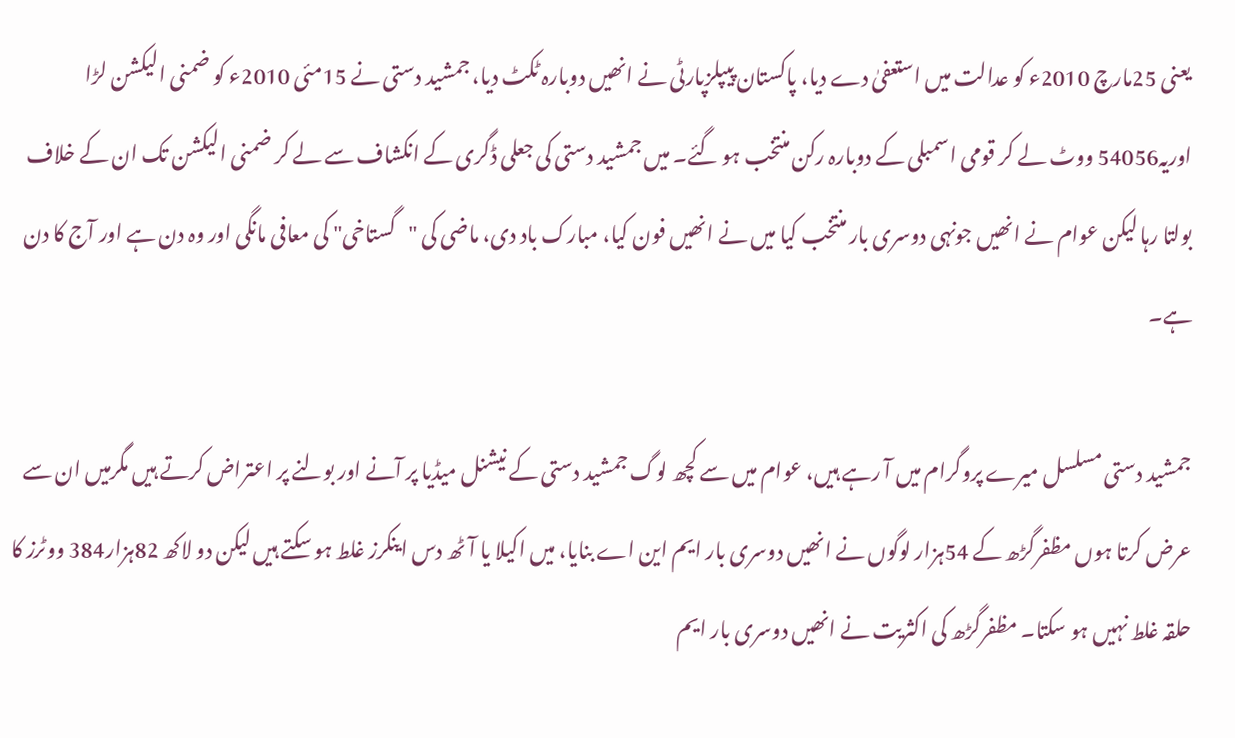یعنی 25مارچ 2010ء کو عدالت میں استعفیٰ دے دیا، پاکستان پیپلزپارٹی نے انھیں دوبارہ ٹکٹ دیا، جمشید دستی نے 15مئی 2010ء کو ضمنی الیکشن لڑا اوریہ54056 ووٹ لے کر قومی اسمبلی کے دوبارہ رکن منتخب ہو گئے۔ میں جمشید دستی کی جعلی ڈگری کے انکشاف سے لے کر ضمنی الیکشن تک ان کے خلاف بولتا رہا لیکن عوام نے انھیں جونہی دوسری بار منتخب کیا میں نے انھیں فون کیا، مبارک باد دی، ماضی کی "گستاخی" کی معافی مانگی اور وہ دن ہے اور آج کا دن ہے۔

جمشید دستی مسلسل میرے پروگرام میں آ رہے ہیں، عوام میں سے کچھ لوگ جمشید دستی کے نیشنل میڈیا پر آنے اور بولنے پر اعتراض کرتے ہیں مگرمیں ان سے عرض کرتا ہوں مظفرگڑھ کے 54ہزار لوگوں نے انھیں دوسری بار ایم این اے بنایا، میں اکیلا یا آٹھ دس اینکرز غلط ہو سکتے ہیں لیکن دو لاکھ 82ہزار384 ووٹرز کا حلقہ غلط نہیں ہو سکتا۔ مظفرگڑھ کی اکثریت نے انھیں دوسری بار ایم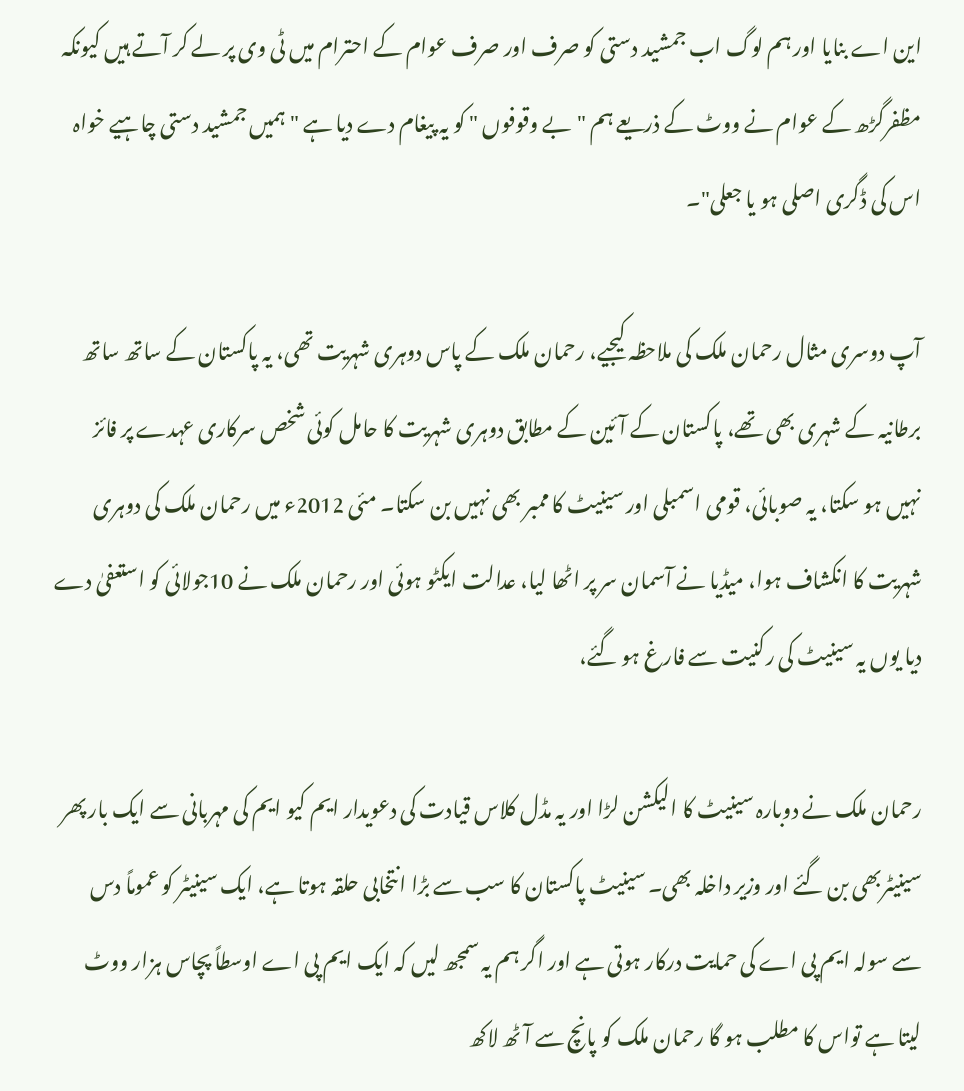این اے بنایا اور ہم لوگ اب جمشید دستی کو صرف اور صرف عوام کے احترام میں ٹی وی پر لے کر آتے ہیں کیونکہ مظفرگڑھ کے عوام نے ووٹ کے ذریعے ہم "بے وقوفوں " کو یہ پیغام دے دیا ہے "ہمیں جمشید دستی چاہیے خواہ اس کی ڈگری اصلی ہو یا جعلی"۔

آپ دوسری مثال رحمان ملک کی ملاحظہ کیجیے، رحمان ملک کے پاس دوہری شہریت تھی، یہ پاکستان کے ساتھ ساتھ برطانیہ کے شہری بھی تھے، پاکستان کے آئین کے مطابق دوہری شہریت کا حامل کوئی شخص سرکاری عہدے پر فائز نہیں ہو سکتا، یہ صوبائی، قومی اسمبلی اور سینیٹ کا ممبر بھی نہیں بن سکتا۔ مئی 2012ء میں رحمان ملک کی دوہری شہریت کا انکشاف ہوا، میڈیا نے آسمان سر پر اٹھا لیا، عدالت ایکٹو ہوئی اور رحمان ملک نے 10جولائی کو استعفیٰ دے دیا یوں یہ سینیٹ کی رکنیت سے فارغ ہو گئے،

رحمان ملک نے دوبارہ سینیٹ کا الیکشن لڑا اور یہ مڈل کلاس قیادت کی دعویدار ایم کیو ایم کی مہربانی سے ایک بار پھر سینیٹربھی بن گئے اور وزیر داخلہ بھی۔ سینیٹ پاکستان کا سب سے بڑا انتخابی حلقہ ہوتا ہے، ایک سینیٹر کو عموماً دس سے سولہ ایم پی اے کی حمایت درکار ہوتی ہے اور اگر ہم یہ سمجھ لیں کہ ایک ایم پی اے اوسطاً پچاس ہزار ووٹ لیتا ہے تواس کا مطلب ہو گا رحمان ملک کو پانچ سے آٹھ لاکھ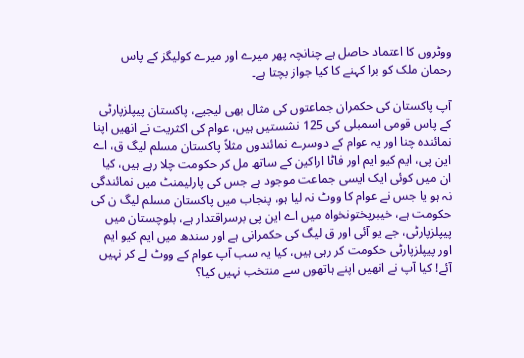ووٹروں کا اعتماد حاصل ہے چنانچہ پھر میرے اور میرے کولیگز کے پاس رحمان ملک کو برا کہنے کا کیا جواز بچتا ہے۔

آپ پاکستان کی حکمران جماعتوں کی مثال بھی لیجیے، پاکستان پیپلزپارٹی کے پاس قومی اسمبلی کی 125 نشستیں ہیں، عوام کی اکثریت نے انھیں اپنا نمائندہ چنا اور یہ عوام کے دوسرے نمائندوں مثلاً پاکستان مسلم لیگ ق، اے این پی، ایم کیو ایم اور فاٹا اراکین کے ساتھ مل کر حکومت چلا رہے ہیں، کیا ان میں کوئی ایک ایسی جماعت موجود ہے جس کی پارلیمنٹ میں نمائندگی نہ ہو یا جس نے عوام کا ووٹ نہ لیا ہو، پنجاب میں پاکستان مسلم لیگ ن کی حکومت ہے، خیبرپختونخواہ میں اے این پی برسراقتدار ہے، بلوچستان میں پیپلزپارٹی، جے یو آئی اور ق لیگ کی حکمرانی ہے اور سندھ میں ایم کیو ایم اور پیپلزپارٹی حکومت کر رہی ہیں، کیا یہ سب آپ عوام کے ووٹ لے کر نہیں آئے! کیا آپ نے انھیں اپنے ہاتھوں سے منتخب نہیں کیا؟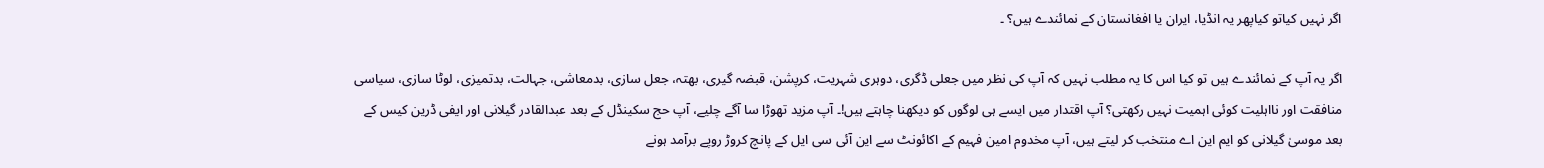اگر نہیں کیاتو کیاپھر یہ انڈیا، ایران یا افغانستان کے نمائندے ہیں؟ ۔

اگر یہ آپ کے نمائندے ہیں تو کیا اس کا یہ مطلب نہیں کہ آپ کی نظر میں جعلی ڈگری، دوہری شہریت، کرپشن، قبضہ گیری، بھتہ، جعل سازی، بدمعاشی، جہالت، بدتمیزی، لوٹا سازی، سیاسی منافقت اور نااہلیت کوئی اہمیت نہیں رکھتی؟ آپ اقتدار میں ایسے ہی لوگوں کو دیکھنا چاہتے ہیں!۔ آپ مزید تھوڑا سا آگے چلیے، آپ حج سکینڈل کے بعد عبدالقادر گیلانی اور ایفی ڈرین کیس کے بعد موسیٰ گیلانی کو ایم این اے منتخب کر لیتے ہیں، آپ مخدوم امین فہیم کے اکائونٹ سے این آئی سی ایل کے پانچ کروڑ روپے برآمد ہونے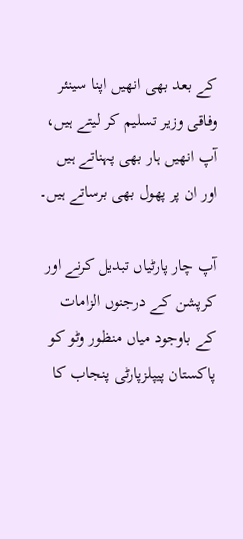کے بعد بھی انھیں اپنا سینئر وفاقی وزیر تسلیم کر لیتے ہیں، آپ انھیں ہار بھی پہناتے ہیں اور ان پر پھول بھی برساتے ہیں۔

آپ چار پارٹیاں تبدیل کرنے اور کرپشن کے درجنوں الزامات کے باوجود میاں منظور وٹو کو پاکستان پیپلزپارٹی پنجاب کا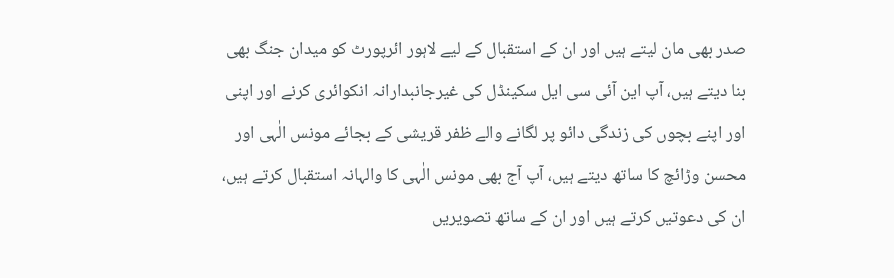صدر بھی مان لیتے ہیں اور ان کے استقبال کے لیے لاہور ائرپورٹ کو میدان جنگ بھی بنا دیتے ہیں، آپ این آئی سی ایل سکینڈل کی غیرجانبدارانہ انکوائری کرنے اور اپنی اور اپنے بچوں کی زندگی دائو پر لگانے والے ظفر قریشی کے بجائے مونس الٰہی اور محسن وڑائچ کا ساتھ دیتے ہیں، آپ آج بھی مونس الٰہی کا والہانہ استقبال کرتے ہیں، ان کی دعوتیں کرتے ہیں اور ان کے ساتھ تصویریں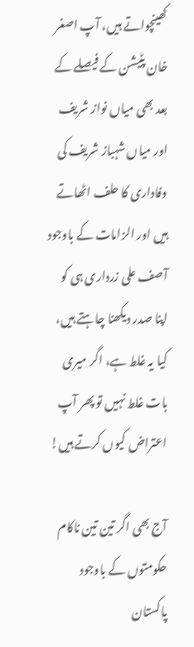کھینچواتے ہیں، آپ اصغر خان پٹیشن کے فیصلے کے بعد بھی میاں نواز شریف اور میاں شہباز شریف کی وفاداری کا حلف اٹھاتے ہیں اور الزامات کے باوجود آصف علی زرداری ہی کو اپنا صدر دیکھنا چاہتے ہیں، کیا یہ غلط ہے، اگر میری بات غلط نہیں تو پھر آپ اعتراض کیوں کرتے ہیں!

آج بھی اگر تین تین ناکام حکومتوں کے باوجود پاکستان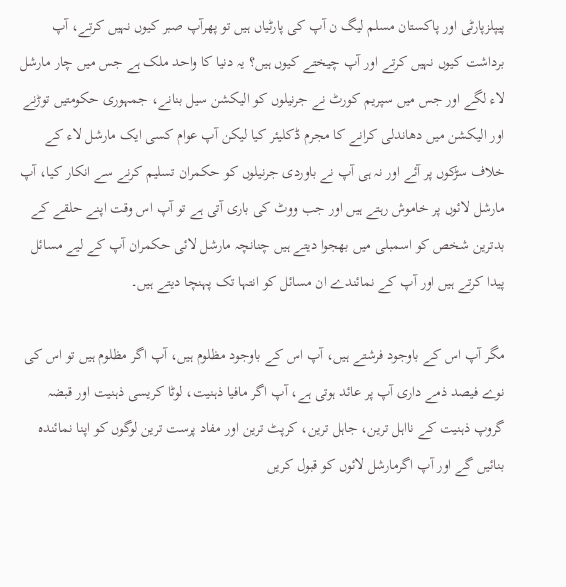پیپلزپارٹی اور پاکستان مسلم لیگ ن آپ کی پارٹیاں ہیں تو پھرآپ صبر کیوں نہیں کرتے، آپ برداشت کیوں نہیں کرتے اور آپ چیختے کیوں ہیں؟ یہ دنیا کا واحد ملک ہے جس میں چار مارشل لاء لگے اور جس میں سپریم کورٹ نے جرنیلوں کو الیکشن سیل بنانے، جمہوری حکومتیں توڑنے اور الیکشن میں دھاندلی کرانے کا مجرم ڈکلیئر کیا لیکن آپ عوام کسی ایک مارشل لاء کے خلاف سڑکوں پر آئے اور نہ ہی آپ نے باوردی جرنیلوں کو حکمران تسلیم کرنے سے انکار کیا، آپ مارشل لائوں پر خاموش رہتے ہیں اور جب ووٹ کی باری آتی ہے تو آپ اس وقت اپنے حلقے کے بدترین شخص کو اسمبلی میں بھجوا دیتے ہیں چنانچہ مارشل لائی حکمران آپ کے لیے مسائل پیدا کرتے ہیں اور آپ کے نمائندے ان مسائل کو انتہا تک پہنچا دیتے ہیں۔

مگر آپ اس کے باوجود فرشتے ہیں، آپ اس کے باوجود مظلوم ہیں، آپ اگر مظلوم ہیں تو اس کی نوے فیصد ذمے داری آپ پر عائد ہوتی ہے، آپ اگر مافیا ذہنیت، لوٹا کریسی ذہنیت اور قبضہ گروپ ذہنیت کے نااہل ترین، جاہل ترین، کرپٹ ترین اور مفاد پرست ترین لوگوں کو اپنا نمائندہ بنائیں گے اور آپ اگرمارشل لائوں کو قبول کریں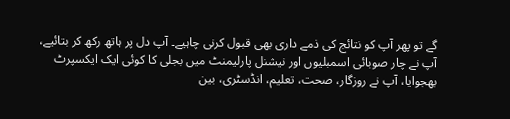گے تو پھر آپ کو نتائج کی ذمے داری بھی قبول کرنی چاہیے۔ آپ دل پر ہاتھ رکھ کر بتائیے، آپ نے چار صوبائی اسمبلیوں اور نیشنل پارلیمنٹ میں بجلی کا کوئی ایک ایکسپرٹ بھجوایا، آپ نے روزگار، صحت، تعلیم، انڈسٹری، بین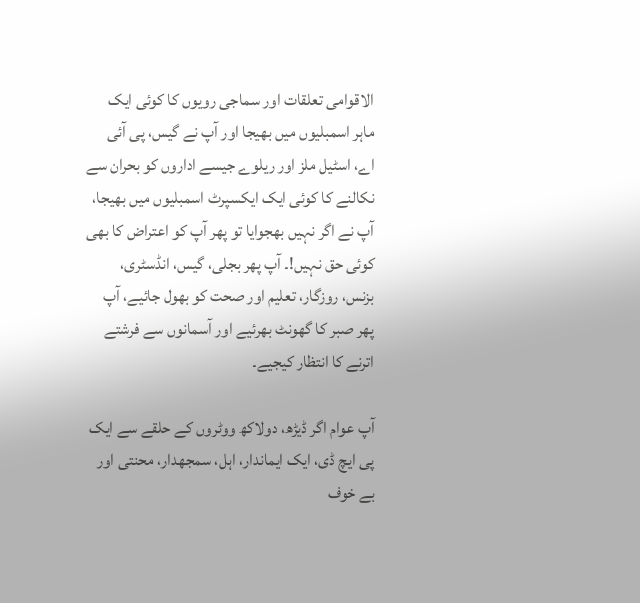الاقوامی تعلقات اور سماجی رویوں کا کوئی ایک ماہر اسمبلیوں میں بھیجا اور آپ نے گیس، پی آئی اے، اسٹیل ملز اور ریلوے جیسے اداروں کو بحران سے نکالنے کا کوئی ایک ایکسپرٹ اسمبلیوں میں بھیجا، آپ نے اگر نہیں بھجوایا تو پھر آپ کو اعتراض کا بھی کوئی حق نہیں!۔ آپ پھر بجلی، گیس، انڈسٹری، بزنس، روزگار، تعلیم اور صحت کو بھول جائیے، آپ پھر صبر کا گھونٹ بھرئیے اور آسمانوں سے فرشتے اترنے کا انتظار کیجیے۔

آپ عوام اگر ڈیڑھ، دولاکھ ووٹروں کے حلقے سے ایک پی ایچ ڈی، ایک ایماندار، اہل، سمجھدار، محنتی اور بے خوف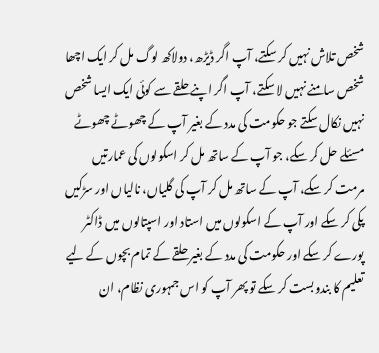شخص تلاش نہیں کر سکتے، آپ اگر ڈیڑھ، دولاکھ لوگ مل کر ایک اچھا شخص سامنے نہیں لا سکتے، آپ اگر اپنے حلقے سے کوئی ایک ایسا شخص نہیں نکال سکتے جو حکومت کی مدد کے بغیر آپ کے چھوٹے چھوٹے مسئلے حل کر سکے، جو آپ کے ساتھ مل کر اسکولوں کی عمارتیں مرمت کر سکے، آپ کے ساتھ مل کر آپ کی گلیاں، نالیاں اور سڑکیں پکی کر سکے اور آپ کے اسکولوں میں استاد اور اسپتالوں میں ڈاکٹر پورے کر سکے اور حکومت کی مدد کے بغیر حلقے کے تمام بچوں کے لیے تعلیم کا بندوبست کر سکے تو پھر آپ کو اس جمہوری نظام، ان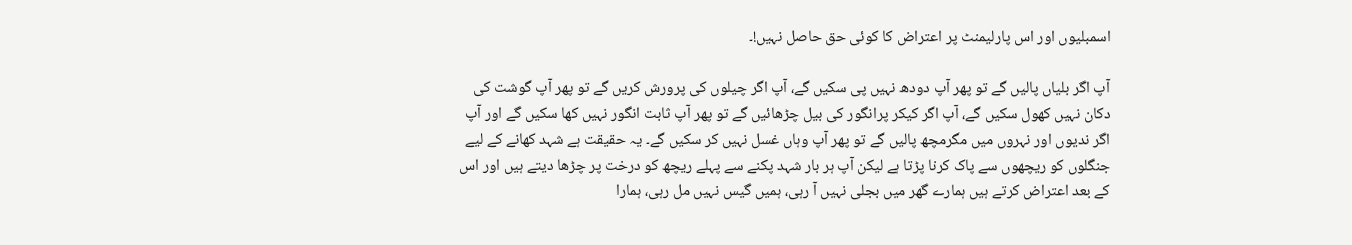اسمبلیوں اور اس پارلیمنٹ پر اعتراض کا کوئی حق حاصل نہیں!۔

آپ اگر بلیاں پالیں گے تو پھر آپ دودھ نہیں پی سکیں گے، آپ اگر چیلوں کی پرورش کریں گے تو پھر آپ گوشت کی دکان نہیں کھول سکیں گے، آپ اگر کیکر پرانگور کی بیل چڑھائیں گے تو پھر آپ ثابت انگور نہیں کھا سکیں گے اور آپ اگر ندیوں اور نہروں میں مگرمچھ پالیں گے تو پھر آپ وہاں غسل نہیں کر سکیں گے۔ یہ حقیقت ہے شہد کھانے کے لیے جنگلوں کو ریچھوں سے پاک کرنا پڑتا ہے لیکن آپ ہر بار شہد پکنے سے پہلے ریچھ کو درخت پر چڑھا دیتے ہیں اور اس کے بعد اعتراض کرتے ہیں ہمارے گھر میں بجلی نہیں آ رہی، ہمیں گیس نہیں مل رہی، ہمارا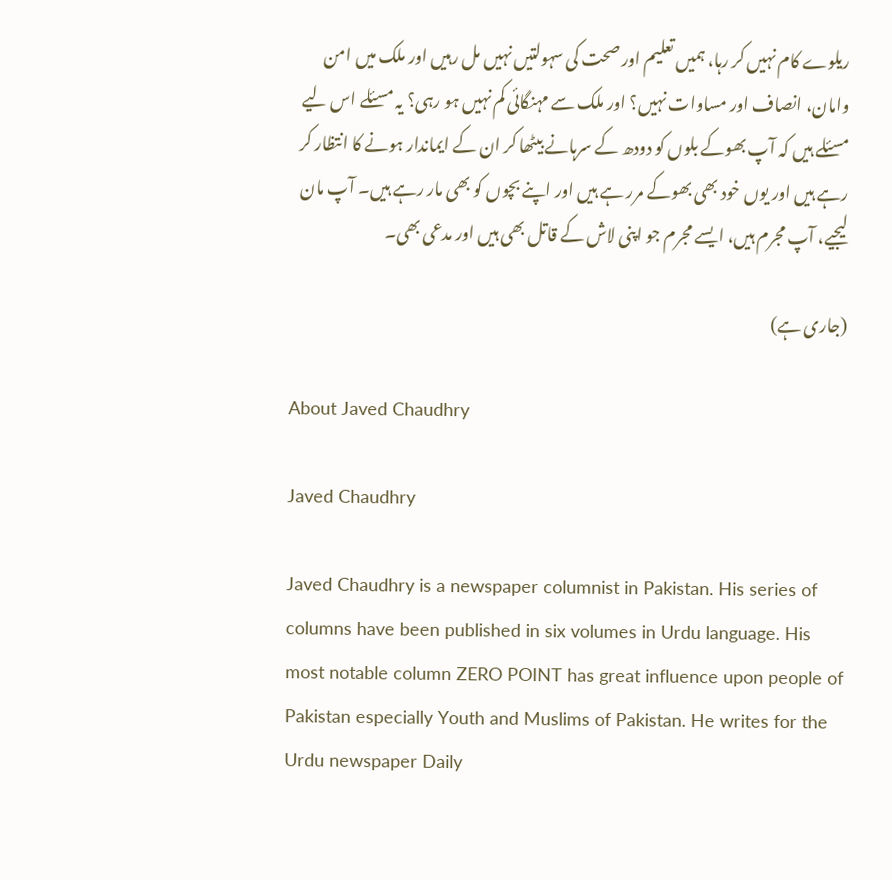ریلوے کام نہیں کر رہا، ہمیں تعلیم اور صحت کی سہولتیں نہیں مل رہیں اور ملک میں امن وامان، انصاف اور مساوات نہیں؟ اور ملک سے مہنگائی کم نہیں ہو رہی؟ یہ مسئلے اس لیے مسئلے ہیں کہ آپ بھوکے بلوں کو دودھ کے سرہانے بیٹھا کر ان کے ایماندار ہونے کا انتظار کر رہے ہیں اور یوں خود بھی بھوکے مرر ہے ہیں اور اپنے بچوں کو بھی مار رہے ہیں۔ آپ مان لیجیے، آپ مجرم ہیں، ایسے مجرم جو اپنی لاش کے قاتل بھی ہیں اور مدعی بھی۔

(جاری ہے)

About Javed Chaudhry

Javed Chaudhry

Javed Chaudhry is a newspaper columnist in Pakistan. His series of columns have been published in six volumes in Urdu language. His most notable column ZERO POINT has great influence upon people of Pakistan especially Youth and Muslims of Pakistan. He writes for the Urdu newspaper Daily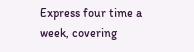Express four time a week, covering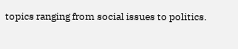topics ranging from social issues to politics.